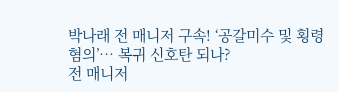박나래 전 매니저 구속! ‘공갈미수 및 횡령 혐의’… 복귀 신호탄 되나?
전 매니저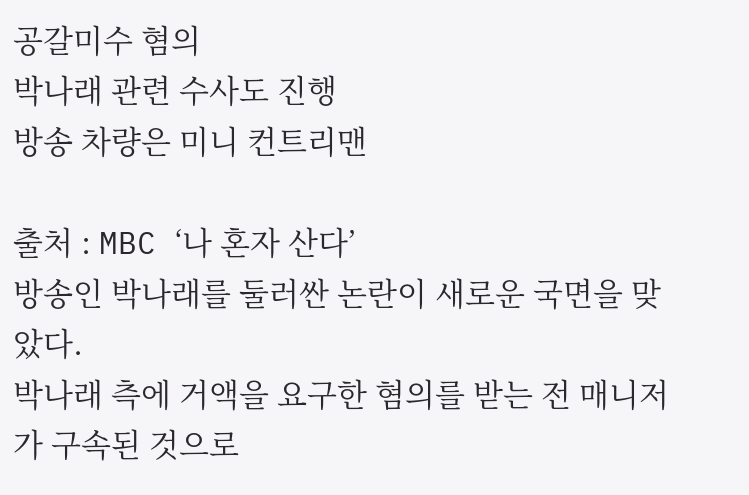공갈미수 혐의
박나래 관련 수사도 진행
방송 차량은 미니 컨트리맨

출처 : MBC ‘나 혼자 산다’
방송인 박나래를 둘러싼 논란이 새로운 국면을 맞았다.
박나래 측에 거액을 요구한 혐의를 받는 전 매니저가 구속된 것으로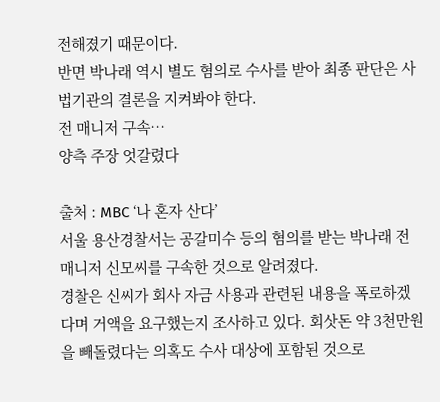전해졌기 때문이다.
반면 박나래 역시 별도 혐의로 수사를 받아 최종 판단은 사법기관의 결론을 지켜봐야 한다.
전 매니저 구속…
양측 주장 엇갈렸다

출처 : MBC ‘나 혼자 산다’
서울 용산경찰서는 공갈미수 등의 혐의를 받는 박나래 전 매니저 신모씨를 구속한 것으로 알려졌다.
경찰은 신씨가 회사 자금 사용과 관련된 내용을 폭로하겠다며 거액을 요구했는지 조사하고 있다. 회삿돈 약 3천만원을 빼돌렸다는 의혹도 수사 대상에 포함된 것으로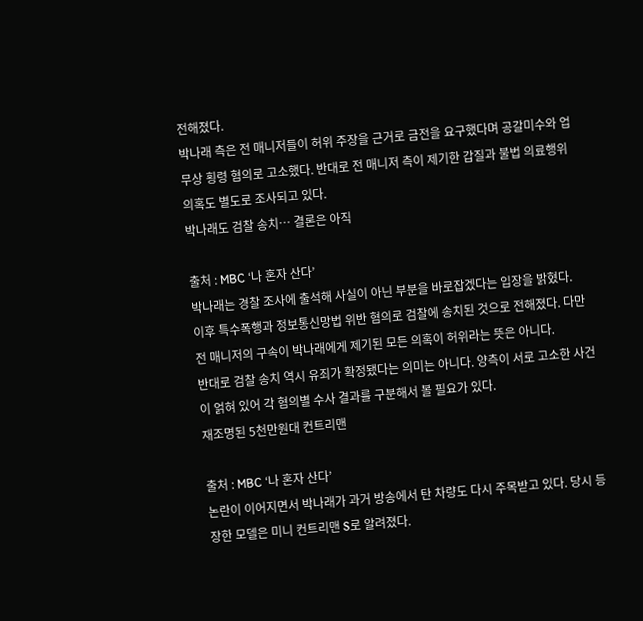전해졌다.
박나래 측은 전 매니저들이 허위 주장을 근거로 금전을 요구했다며 공갈미수와 업무상 횡령 혐의로 고소했다. 반대로 전 매니저 측이 제기한 갑질과 불법 의료행위 의혹도 별도로 조사되고 있다.
박나래도 검찰 송치… 결론은 아직

출처 : MBC ‘나 혼자 산다’
박나래는 경찰 조사에 출석해 사실이 아닌 부분을 바로잡겠다는 입장을 밝혔다.
이후 특수폭행과 정보통신망법 위반 혐의로 검찰에 송치된 것으로 전해졌다. 다만 전 매니저의 구속이 박나래에게 제기된 모든 의혹이 허위라는 뜻은 아니다.
반대로 검찰 송치 역시 유죄가 확정됐다는 의미는 아니다. 양측이 서로 고소한 사건이 얽혀 있어 각 혐의별 수사 결과를 구분해서 볼 필요가 있다.
재조명된 5천만원대 컨트리맨

출처 : MBC ‘나 혼자 산다’
논란이 이어지면서 박나래가 과거 방송에서 탄 차량도 다시 주목받고 있다. 당시 등장한 모델은 미니 컨트리맨 S로 알려졌다.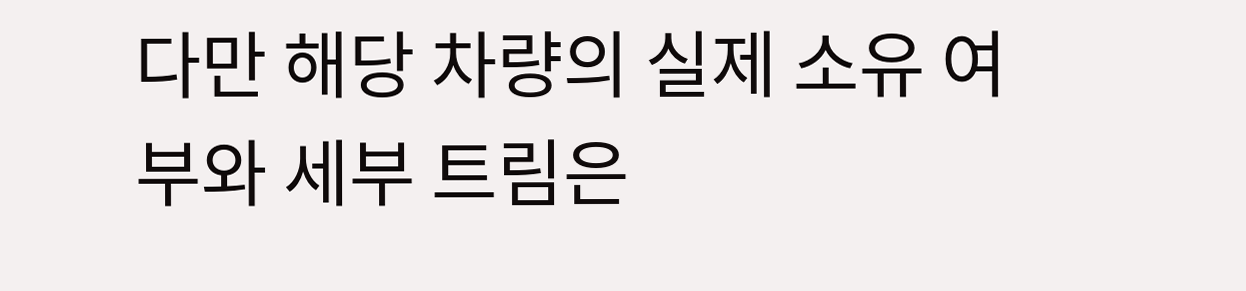다만 해당 차량의 실제 소유 여부와 세부 트림은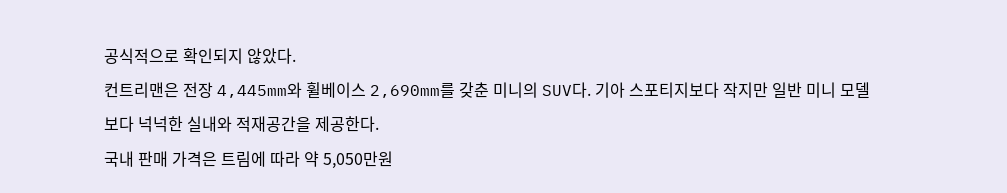공식적으로 확인되지 않았다.
컨트리맨은 전장 4,445mm와 휠베이스 2,690mm를 갖춘 미니의 SUV다. 기아 스포티지보다 작지만 일반 미니 모델보다 넉넉한 실내와 적재공간을 제공한다.
국내 판매 가격은 트림에 따라 약 5,050만원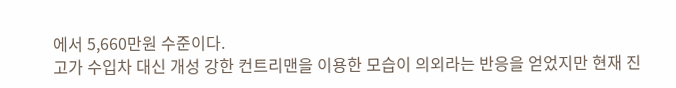에서 5,660만원 수준이다.
고가 수입차 대신 개성 강한 컨트리맨을 이용한 모습이 의외라는 반응을 얻었지만 현재 진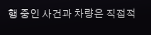행 중인 사건과 차량은 직접적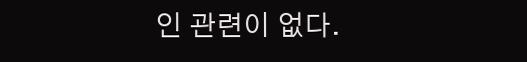인 관련이 없다.